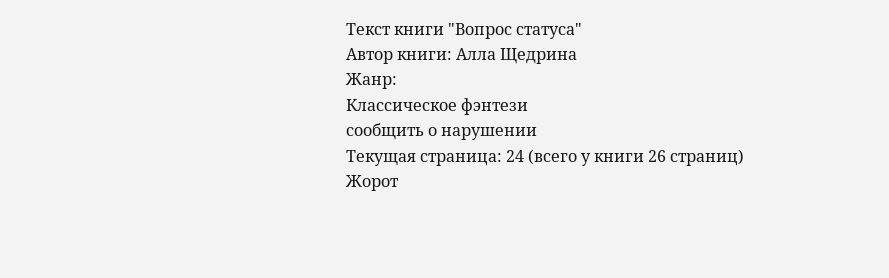Текст книги "Вопрос статуса"
Автор книги: Алла Щедрина
Жанр:
Классическое фэнтези
сообщить о нарушении
Текущая страница: 24 (всего у книги 26 страниц)
Жорот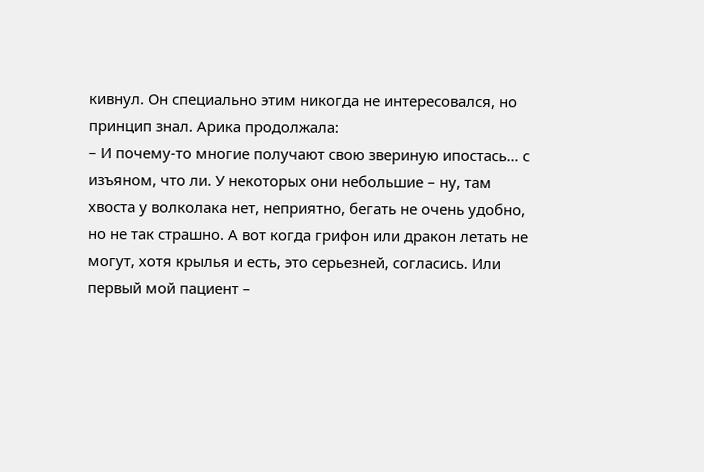кивнул. Он специально этим никогда не интересовался, но принцип знал. Арика продолжала:
– И почему-то многие получают свою звериную ипостась… с изъяном, что ли. У некоторых они небольшие – ну, там хвоста у волколака нет, неприятно, бегать не очень удобно, но не так страшно. А вот когда грифон или дракон летать не могут, хотя крылья и есть, это серьезней, согласись. Или первый мой пациент –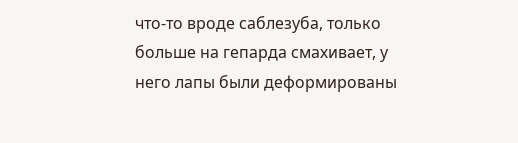что-то вроде саблезуба, только больше на гепарда смахивает, у него лапы были деформированы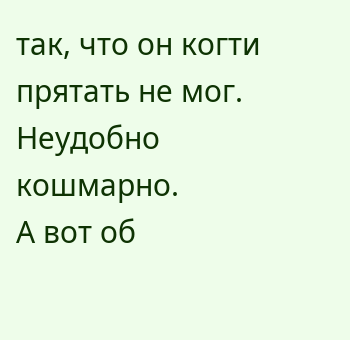так, что он когти прятать не мог. Неудобно кошмарно.
А вот об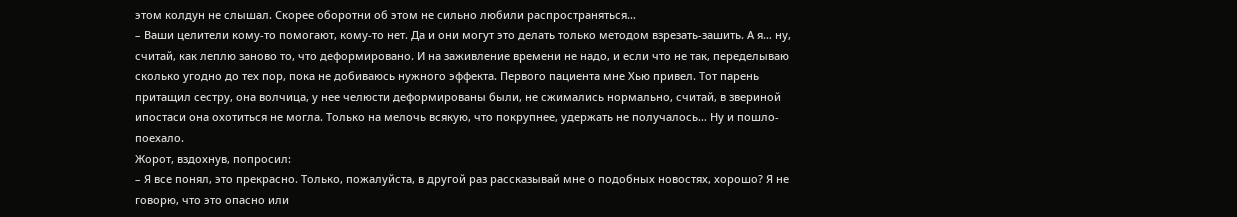этом колдун не слышал. Скорее оборотни об этом не сильно любили распространяться…
– Ваши целители кому-то помогают, кому-то нет. Да и они могут это делать только методом взрезать-зашить. А я… ну, считай, как леплю заново то, что деформировано. И на заживление времени не надо, и если что не так, переделываю сколько угодно до тех пор, пока не добиваюсь нужного эффекта. Первого пациента мне Хью привел. Тот парень притащил сестру, она волчица, у нее челюсти деформированы были, не сжимались нормально, считай, в звериной ипостаси она охотиться не могла. Только на мелочь всякую, что покрупнее, удержать не получалось… Ну и пошло-поехало.
Жорот, вздохнув, попросил:
– Я все понял, это прекрасно. Только, пожалуйста, в другой раз рассказывай мне о подобных новостях, хорошо? Я не говорю, что это опасно или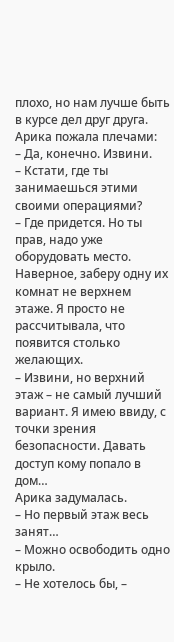плохо, но нам лучше быть в курсе дел друг друга.
Арика пожала плечами:
– Да, конечно. Извини.
– Кстати, где ты занимаешься этими своими операциями?
– Где придется. Но ты прав, надо уже оборудовать место. Наверное, заберу одну их комнат не верхнем этаже. Я просто не рассчитывала, что появится столько желающих.
– Извини, но верхний этаж – не самый лучший вариант. Я имею ввиду, с точки зрения безопасности. Давать доступ кому попало в дом…
Арика задумалась.
– Но первый этаж весь занят…
– Можно освободить одно крыло.
– Не хотелось бы, –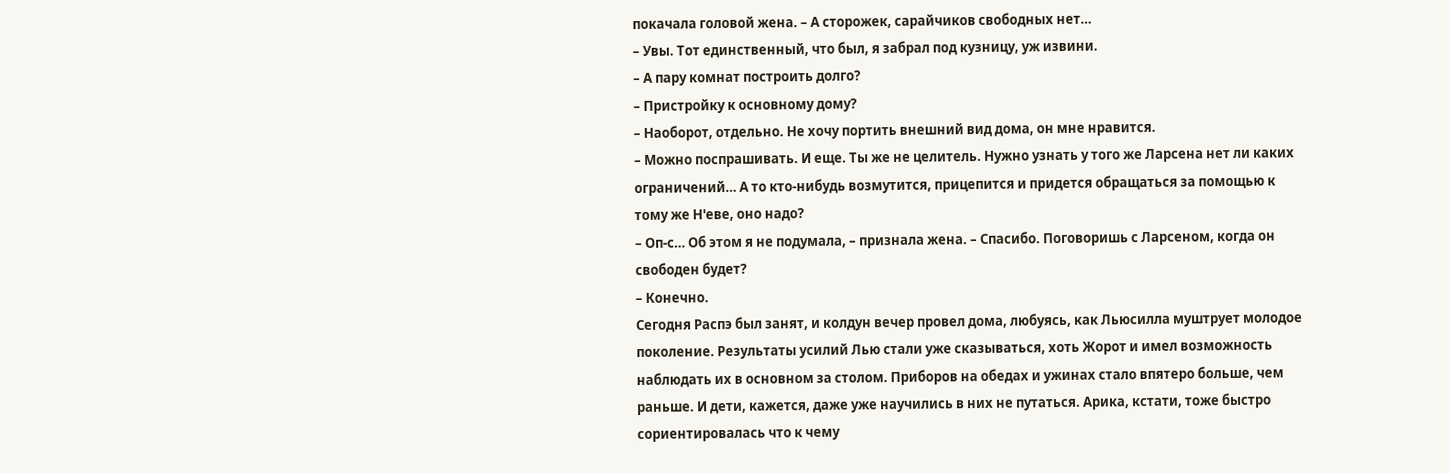покачала головой жена. – А сторожек, сарайчиков свободных нет…
– Увы. Тот единственный, что был, я забрал под кузницу, уж извини.
– А пару комнат построить долго?
– Пристройку к основному дому?
– Наоборот, отдельно. Не хочу портить внешний вид дома, он мне нравится.
– Можно поспрашивать. И еще. Ты же не целитель. Нужно узнать у того же Ларсена нет ли каких ограничений… А то кто-нибудь возмутится, прицепится и придется обращаться за помощью к тому же Н'еве, оно надо?
– Оп-с… Об этом я не подумала, – признала жена. – Спасибо. Поговоришь с Ларсеном, когда он свободен будет?
– Конечно.
Сегодня Распэ был занят, и колдун вечер провел дома, любуясь, как Льюсилла муштрует молодое поколение. Результаты усилий Лью стали уже сказываться, хоть Жорот и имел возможность наблюдать их в основном за столом. Приборов на обедах и ужинах стало впятеро больше, чем раньше. И дети, кажется, даже уже научились в них не путаться. Арика, кстати, тоже быстро сориентировалась что к чему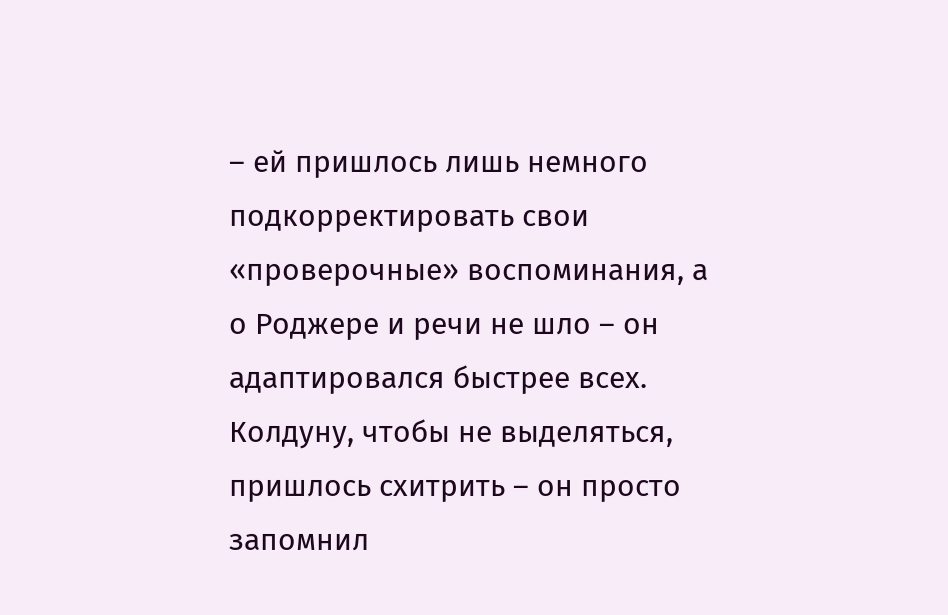– ей пришлось лишь немного подкорректировать свои «проверочные» воспоминания, а о Роджере и речи не шло – он адаптировался быстрее всех. Колдуну, чтобы не выделяться, пришлось схитрить – он просто запомнил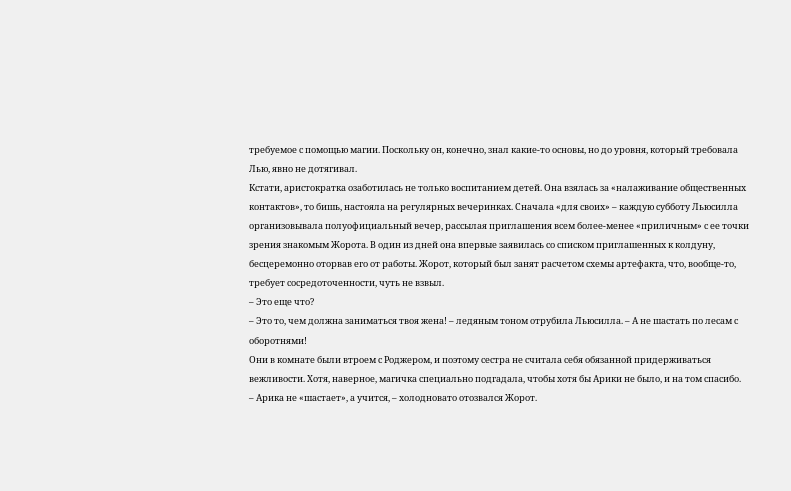требуемое с помощью магии. Поскольку он, конечно, знал какие-то основы, но до уровня, который требовала Лью, явно не дотягивал.
Кстати, аристократка озаботилась не только воспитанием детей. Она взялась за «налаживание общественных контактов», то бишь, настояла на регулярных вечеринках. Сначала «для своих» – каждую субботу Льюсилла организовывала полуофициальный вечер, рассылая приглашения всем более-менее «приличным» с ее точки зрения знакомым Жорота. В один из дней она впервые заявилась со списком приглашенных к колдуну, бесцеремонно оторвав его от работы. Жорот, который был занят расчетом схемы артефакта, что, вообще-то, требует сосредоточенности, чуть не взвыл.
– Это еще что?
– Это то, чем должна заниматься твоя жена! – ледяным тоном отрубила Льюсилла. – А не шастать по лесам с оборотнями!
Они в комнате были втроем с Роджером, и поэтому сестра не считала себя обязанной придерживаться вежливости. Хотя, наверное, магичка специально подгадала, чтобы хотя бы Арики не было, и на том спасибо.
– Арика не «шастает», а учится, – холодновато отозвался Жорот.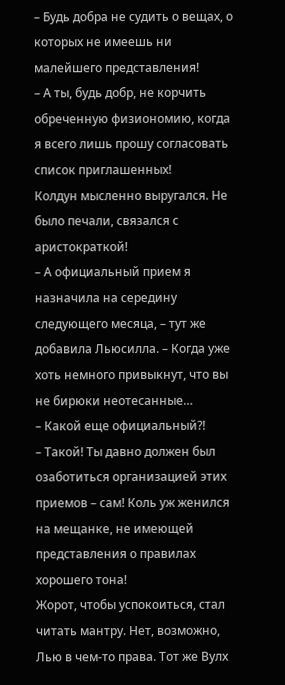– Будь добра не судить о вещах, о которых не имеешь ни малейшего представления!
– А ты, будь добр, не корчить обреченную физиономию, когда я всего лишь прошу согласовать список приглашенных!
Колдун мысленно выругался. Не было печали, связался с аристократкой!
– А официальный прием я назначила на середину следующего месяца, – тут же добавила Льюсилла. – Когда уже хоть немного привыкнут, что вы не бирюки неотесанные…
– Какой еще официальный?!
– Такой! Ты давно должен был озаботиться организацией этих приемов – сам! Коль уж женился на мещанке, не имеющей представления о правилах хорошего тона!
Жорот, чтобы успокоиться, стал читать мантру. Нет, возможно, Лью в чем-то права. Тот же Вулх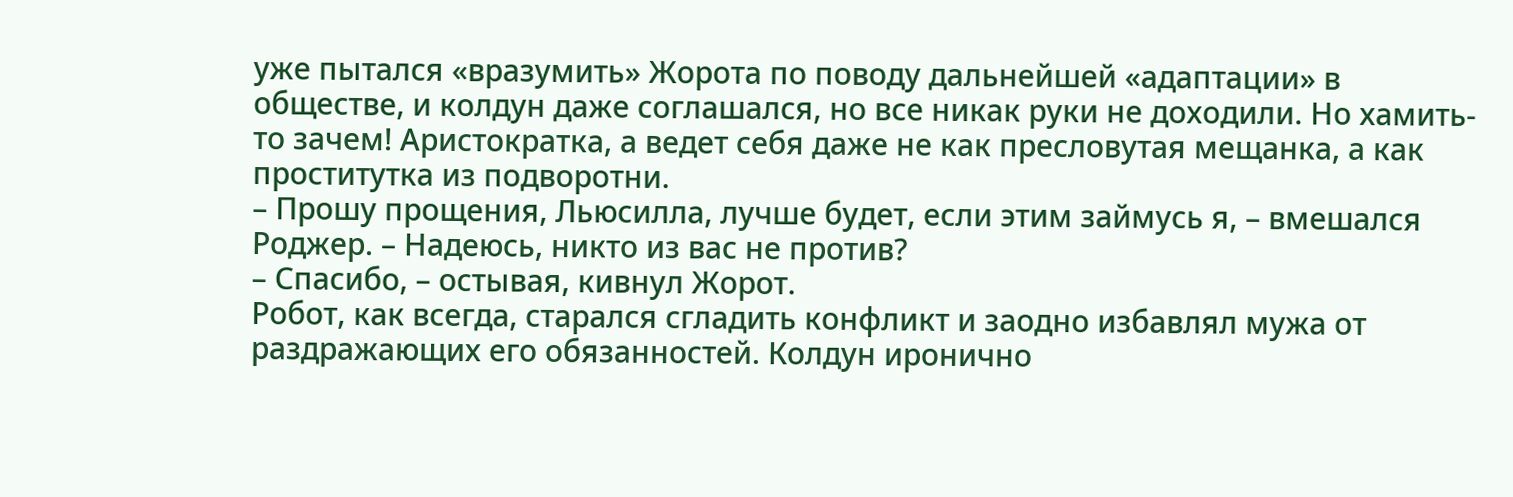уже пытался «вразумить» Жорота по поводу дальнейшей «адаптации» в обществе, и колдун даже соглашался, но все никак руки не доходили. Но хамить-то зачем! Аристократка, а ведет себя даже не как пресловутая мещанка, а как проститутка из подворотни.
– Прошу прощения, Льюсилла, лучше будет, если этим займусь я, – вмешался Роджер. – Надеюсь, никто из вас не против?
– Спасибо, – остывая, кивнул Жорот.
Робот, как всегда, старался сгладить конфликт и заодно избавлял мужа от раздражающих его обязанностей. Колдун иронично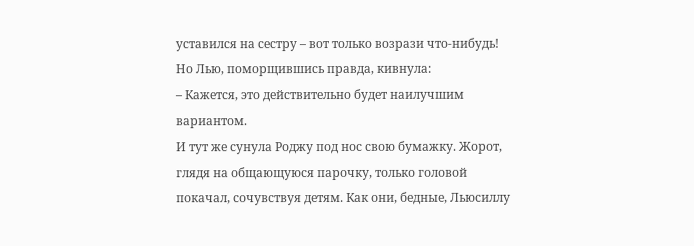уставился на сестру – вот только возрази что-нибудь!
Но Лью, поморщившись правда, кивнула:
– Кажется, это действительно будет наилучшим вариантом.
И тут же сунула Роджу под нос свою бумажку. Жорот, глядя на общающуюся парочку, только головой покачал, сочувствуя детям. Как они, бедные, Льюсиллу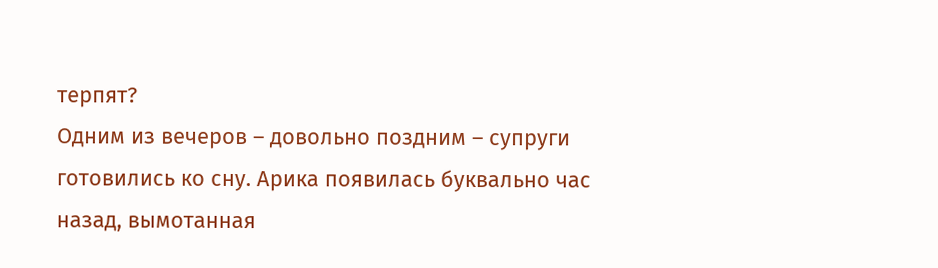терпят?
Одним из вечеров – довольно поздним – супруги готовились ко сну. Арика появилась буквально час назад, вымотанная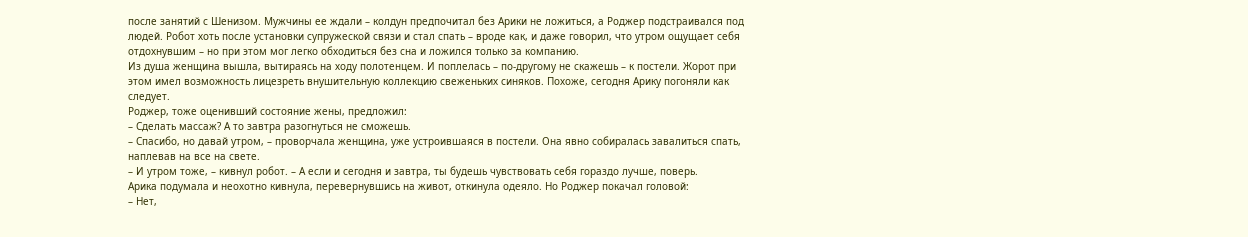после занятий с Шенизом. Мужчины ее ждали – колдун предпочитал без Арики не ложиться, а Роджер подстраивался под людей. Робот хоть после установки супружеской связи и стал спать – вроде как, и даже говорил, что утром ощущает себя отдохнувшим – но при этом мог легко обходиться без сна и ложился только за компанию.
Из душа женщина вышла, вытираясь на ходу полотенцем. И поплелась – по-другому не скажешь – к постели. Жорот при этом имел возможность лицезреть внушительную коллекцию свеженьких синяков. Похоже, сегодня Арику погоняли как следует.
Роджер, тоже оценивший состояние жены, предложил:
– Сделать массаж? А то завтра разогнуться не сможешь.
– Спасибо, но давай утром, – проворчала женщина, уже устроившаяся в постели. Она явно собиралась завалиться спать, наплевав на все на свете.
– И утром тоже, – кивнул робот. – А если и сегодня и завтра, ты будешь чувствовать себя гораздо лучше, поверь.
Арика подумала и неохотно кивнула, перевернувшись на живот, откинула одеяло. Но Роджер покачал головой:
– Нет,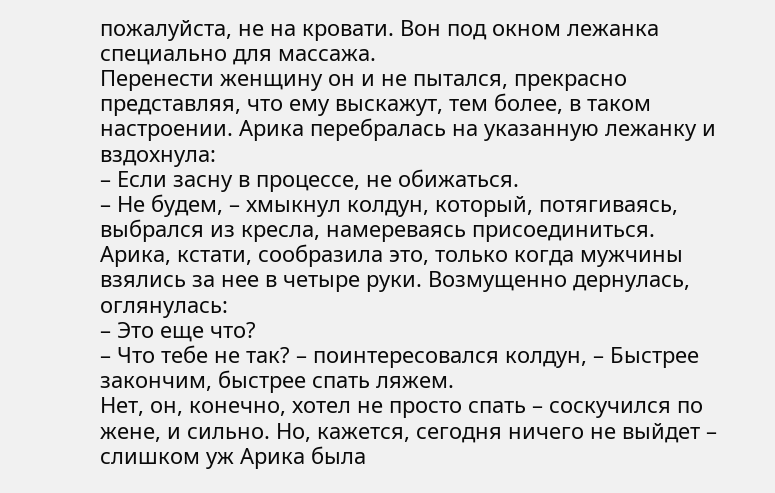пожалуйста, не на кровати. Вон под окном лежанка специально для массажа.
Перенести женщину он и не пытался, прекрасно представляя, что ему выскажут, тем более, в таком настроении. Арика перебралась на указанную лежанку и вздохнула:
– Если засну в процессе, не обижаться.
– Не будем, – хмыкнул колдун, который, потягиваясь, выбрался из кресла, намереваясь присоединиться.
Арика, кстати, сообразила это, только когда мужчины взялись за нее в четыре руки. Возмущенно дернулась, оглянулась:
– Это еще что?
– Что тебе не так? – поинтересовался колдун, – Быстрее закончим, быстрее спать ляжем.
Нет, он, конечно, хотел не просто спать – соскучился по жене, и сильно. Но, кажется, сегодня ничего не выйдет – слишком уж Арика была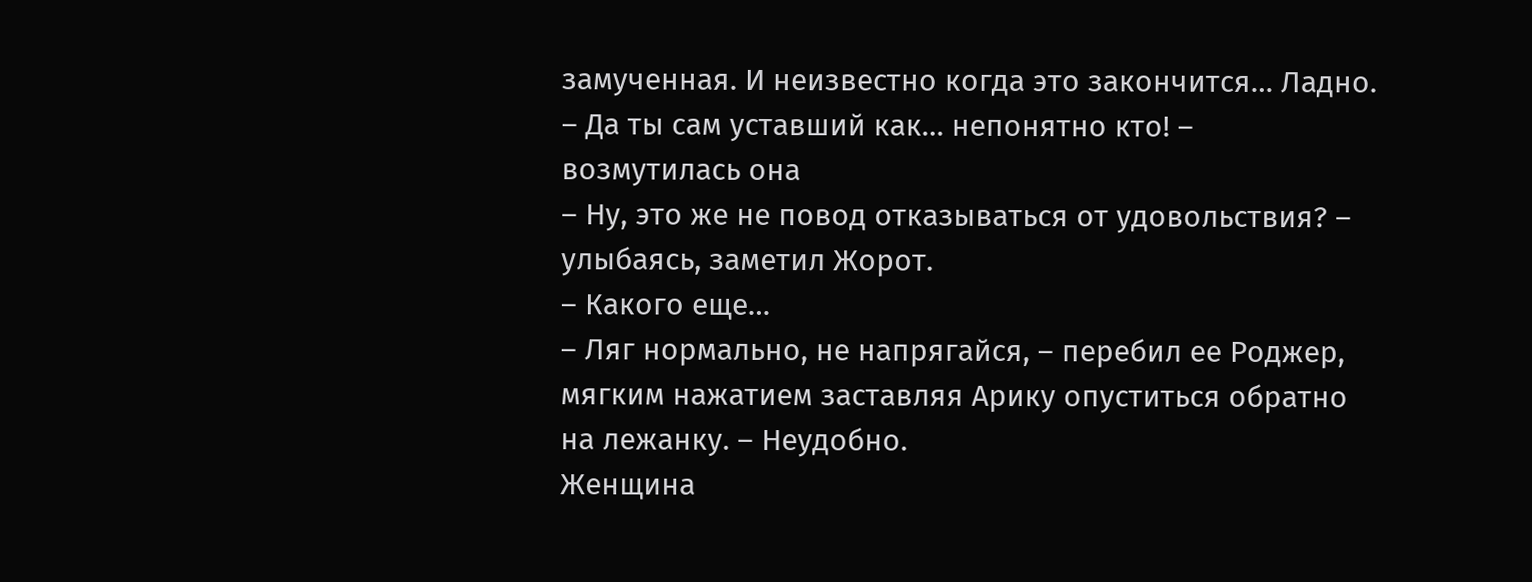замученная. И неизвестно когда это закончится… Ладно.
– Да ты сам уставший как… непонятно кто! – возмутилась она
– Ну, это же не повод отказываться от удовольствия? – улыбаясь, заметил Жорот.
– Какого еще…
– Ляг нормально, не напрягайся, – перебил ее Роджер, мягким нажатием заставляя Арику опуститься обратно на лежанку. – Неудобно.
Женщина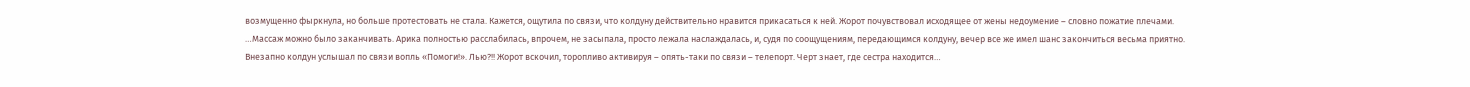возмущенно фыркнула, но больше протестовать не стала. Кажется, ощутила по связи, что колдуну действительно нравится прикасаться к ней. Жорот почувствовал исходящее от жены недоумение – словно пожатие плечами.
…Массаж можно было заканчивать. Арика полностью расслабилась, впрочем, не засыпала, просто лежала наслаждалась, и, судя по соощущениям, передающимся колдуну, вечер все же имел шанс закончиться весьма приятно.
Внезапно колдун услышал по связи вопль «Помоги!». Лью?!! Жорот вскочил, торопливо активируя – опять-таки по связи – телепорт. Черт знает, где сестра находится…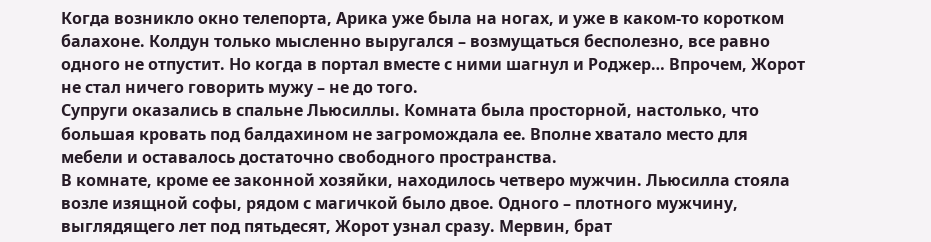Когда возникло окно телепорта, Арика уже была на ногах, и уже в каком-то коротком балахоне. Колдун только мысленно выругался – возмущаться бесполезно, все равно одного не отпустит. Но когда в портал вместе с ними шагнул и Роджер… Впрочем, Жорот не стал ничего говорить мужу – не до того.
Супруги оказались в спальне Льюсиллы. Комната была просторной, настолько, что большая кровать под балдахином не загромождала ее. Вполне хватало место для мебели и оставалось достаточно свободного пространства.
В комнате, кроме ее законной хозяйки, находилось четверо мужчин. Льюсилла стояла возле изящной софы, рядом с магичкой было двое. Одного – плотного мужчину, выглядящего лет под пятьдесят, Жорот узнал сразу. Мервин, брат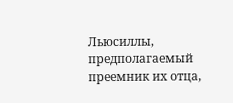Льюсиллы, предполагаемый преемник их отца,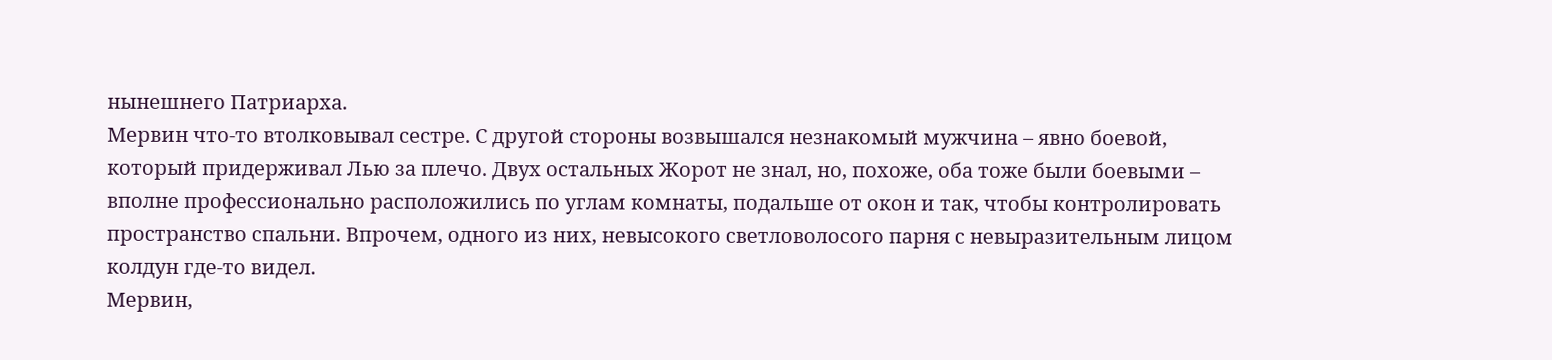нынешнего Патриарха.
Мервин что-то втолковывал сестре. С другой стороны возвышался незнакомый мужчина – явно боевой, который придерживал Лью за плечо. Двух остальных Жорот не знал, но, похоже, оба тоже были боевыми – вполне профессионально расположились по углам комнаты, подальше от окон и так, чтобы контролировать пространство спальни. Впрочем, одного из них, невысокого светловолосого парня с невыразительным лицом колдун где-то видел.
Мервин,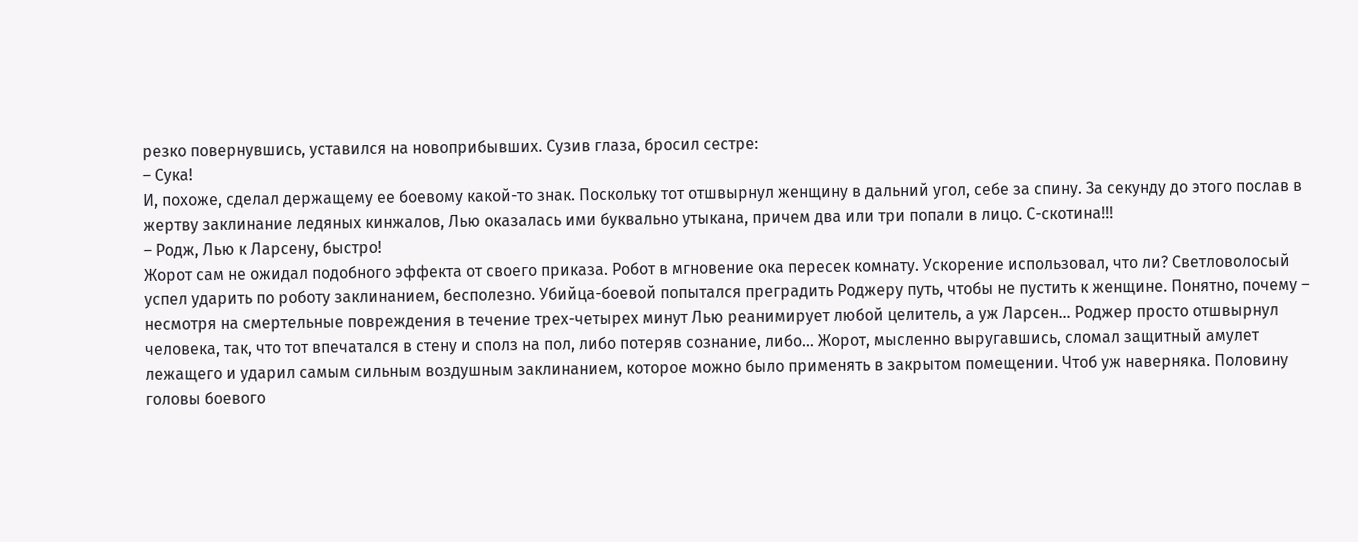резко повернувшись, уставился на новоприбывших. Сузив глаза, бросил сестре:
– Сука!
И, похоже, сделал держащему ее боевому какой-то знак. Поскольку тот отшвырнул женщину в дальний угол, себе за спину. За секунду до этого послав в жертву заклинание ледяных кинжалов, Лью оказалась ими буквально утыкана, причем два или три попали в лицо. С-скотина!!!
– Родж, Лью к Ларсену, быстро!
Жорот сам не ожидал подобного эффекта от своего приказа. Робот в мгновение ока пересек комнату. Ускорение использовал, что ли? Светловолосый успел ударить по роботу заклинанием, бесполезно. Убийца-боевой попытался преградить Роджеру путь, чтобы не пустить к женщине. Понятно, почему – несмотря на смертельные повреждения в течение трех-четырех минут Лью реанимирует любой целитель, а уж Ларсен… Роджер просто отшвырнул человека, так, что тот впечатался в стену и сполз на пол, либо потеряв сознание, либо… Жорот, мысленно выругавшись, сломал защитный амулет лежащего и ударил самым сильным воздушным заклинанием, которое можно было применять в закрытом помещении. Чтоб уж наверняка. Половину головы боевого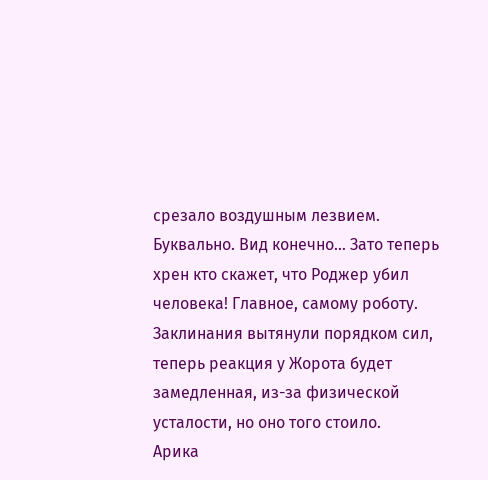срезало воздушным лезвием. Буквально. Вид конечно… Зато теперь хрен кто скажет, что Роджер убил человека! Главное, самому роботу.
Заклинания вытянули порядком сил, теперь реакция у Жорота будет замедленная, из-за физической усталости, но оно того стоило.
Арика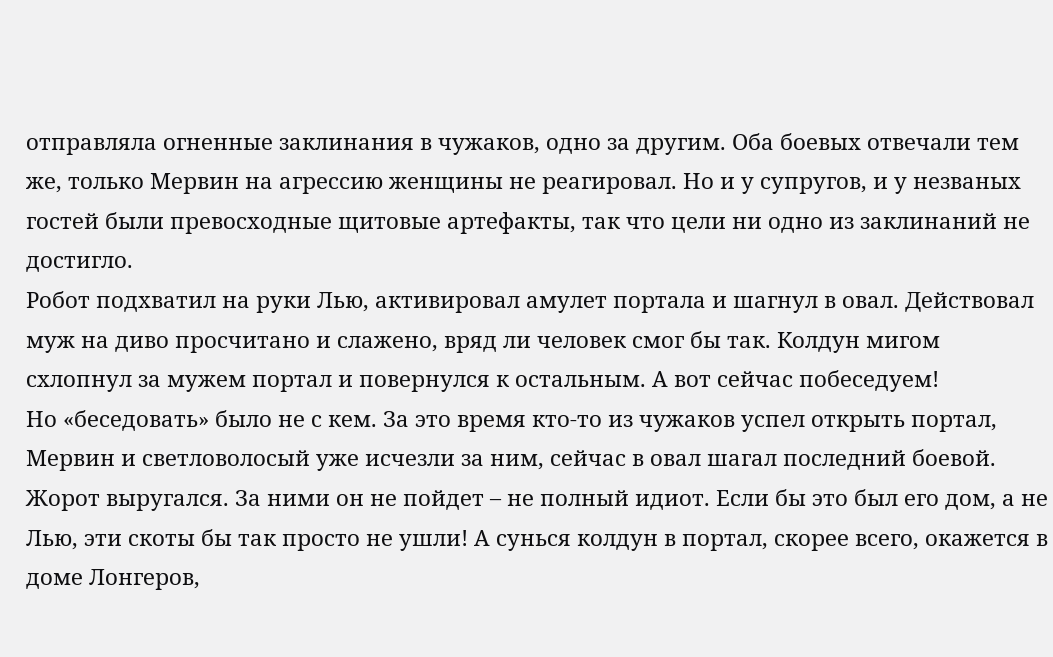отправляла огненные заклинания в чужаков, одно за другим. Оба боевых отвечали тем же, только Мервин на агрессию женщины не реагировал. Но и у супругов, и у незваных гостей были превосходные щитовые артефакты, так что цели ни одно из заклинаний не достигло.
Робот подхватил на руки Лью, активировал амулет портала и шагнул в овал. Действовал муж на диво просчитано и слажено, вряд ли человек смог бы так. Колдун мигом схлопнул за мужем портал и повернулся к остальным. А вот сейчас побеседуем!
Но «беседовать» было не с кем. За это время кто-то из чужаков успел открыть портал, Мервин и светловолосый уже исчезли за ним, сейчас в овал шагал последний боевой.
Жорот выругался. За ними он не пойдет – не полный идиот. Если бы это был его дом, а не Лью, эти скоты бы так просто не ушли! А сунься колдун в портал, скорее всего, окажется в доме Лонгеров,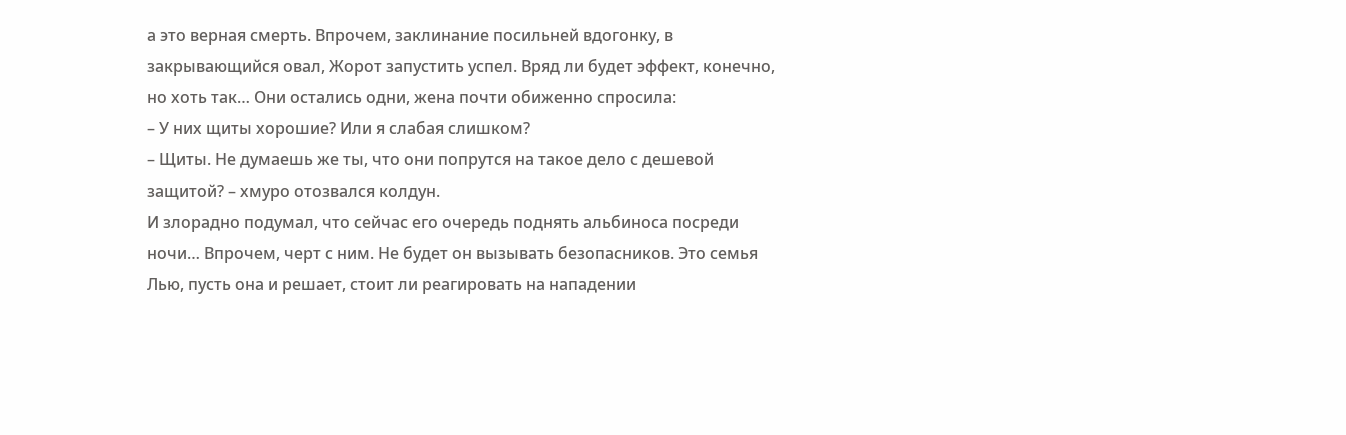а это верная смерть. Впрочем, заклинание посильней вдогонку, в закрывающийся овал, Жорот запустить успел. Вряд ли будет эффект, конечно, но хоть так… Они остались одни, жена почти обиженно спросила:
– У них щиты хорошие? Или я слабая слишком?
– Щиты. Не думаешь же ты, что они попрутся на такое дело с дешевой защитой? – хмуро отозвался колдун.
И злорадно подумал, что сейчас его очередь поднять альбиноса посреди ночи… Впрочем, черт с ним. Не будет он вызывать безопасников. Это семья Лью, пусть она и решает, стоит ли реагировать на нападении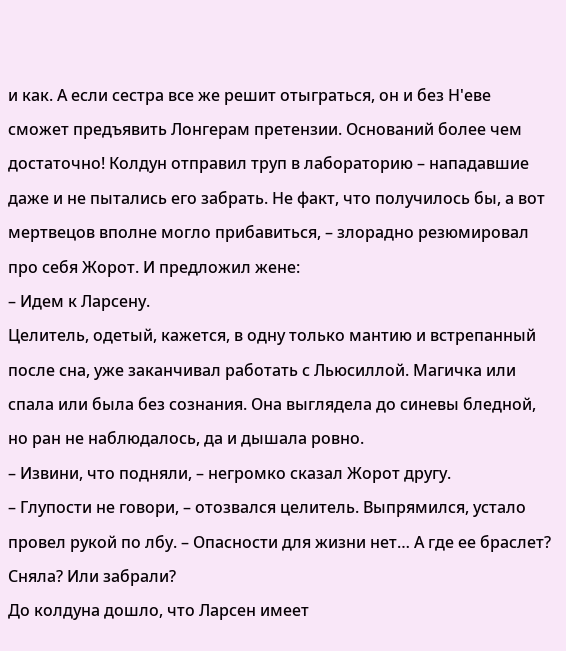и как. А если сестра все же решит отыграться, он и без Н'еве сможет предъявить Лонгерам претензии. Оснований более чем достаточно! Колдун отправил труп в лабораторию – нападавшие даже и не пытались его забрать. Не факт, что получилось бы, а вот мертвецов вполне могло прибавиться, – злорадно резюмировал про себя Жорот. И предложил жене:
– Идем к Ларсену.
Целитель, одетый, кажется, в одну только мантию и встрепанный после сна, уже заканчивал работать с Льюсиллой. Магичка или спала или была без сознания. Она выглядела до синевы бледной, но ран не наблюдалось, да и дышала ровно.
– Извини, что подняли, – негромко сказал Жорот другу.
– Глупости не говори, – отозвался целитель. Выпрямился, устало провел рукой по лбу. – Опасности для жизни нет… А где ее браслет? Сняла? Или забрали?
До колдуна дошло, что Ларсен имеет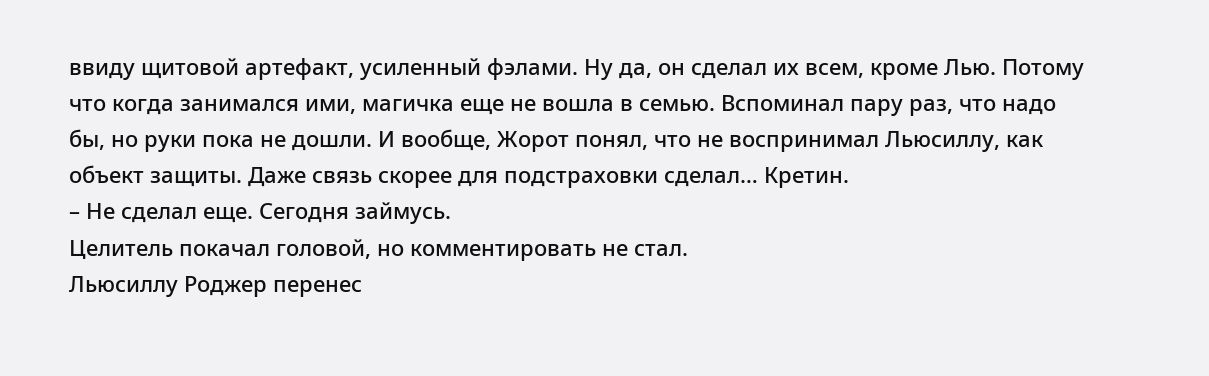ввиду щитовой артефакт, усиленный фэлами. Ну да, он сделал их всем, кроме Лью. Потому что когда занимался ими, магичка еще не вошла в семью. Вспоминал пару раз, что надо бы, но руки пока не дошли. И вообще, Жорот понял, что не воспринимал Льюсиллу, как объект защиты. Даже связь скорее для подстраховки сделал… Кретин.
– Не сделал еще. Сегодня займусь.
Целитель покачал головой, но комментировать не стал.
Льюсиллу Роджер перенес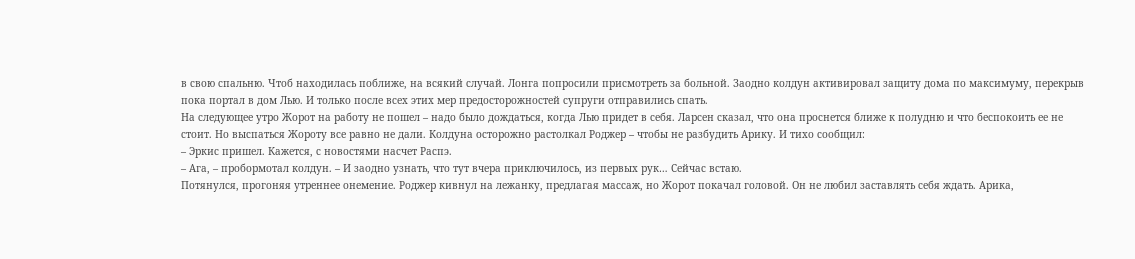в свою спальню. Чтоб находилась поближе, на всякий случай. Лонга попросили присмотреть за больной. Заодно колдун активировал защиту дома по максимуму, перекрыв пока портал в дом Лью. И только после всех этих мер предосторожностей супруги отправились спать.
На следующее утро Жорот на работу не пошел – надо было дождаться, когда Лью придет в себя. Ларсен сказал, что она проснется ближе к полудню и что беспокоить ее не стоит. Но выспаться Жороту все равно не дали. Колдуна осторожно растолкал Роджер – чтобы не разбудить Арику. И тихо сообщил:
– Эркис пришел. Кажется, с новостями насчет Распэ.
– Ага, – пробормотал колдун. – И заодно узнать, что тут вчера приключилось, из первых рук… Сейчас встаю.
Потянулся, прогоняя утреннее онемение. Роджер кивнул на лежанку, предлагая массаж, но Жорот покачал головой. Он не любил заставлять себя ждать. Арика,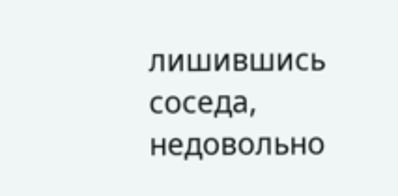лишившись соседа, недовольно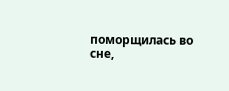поморщилась во сне,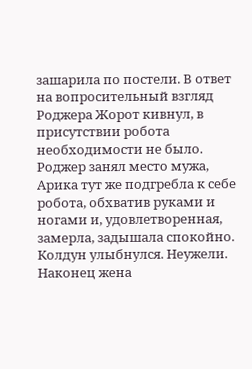зашарила по постели. В ответ на вопросительный взгляд Роджера Жорот кивнул, в присутствии робота необходимости не было. Роджер занял место мужа, Арика тут же подгребла к себе робота, обхватив руками и ногами и, удовлетворенная, замерла, задышала спокойно. Колдун улыбнулся. Неужели. Наконец жена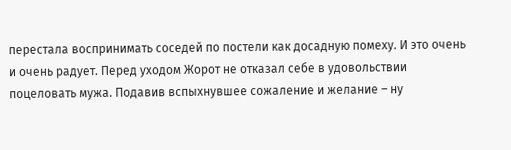перестала воспринимать соседей по постели как досадную помеху. И это очень и очень радует. Перед уходом Жорот не отказал себе в удовольствии поцеловать мужа. Подавив вспыхнувшее сожаление и желание – ну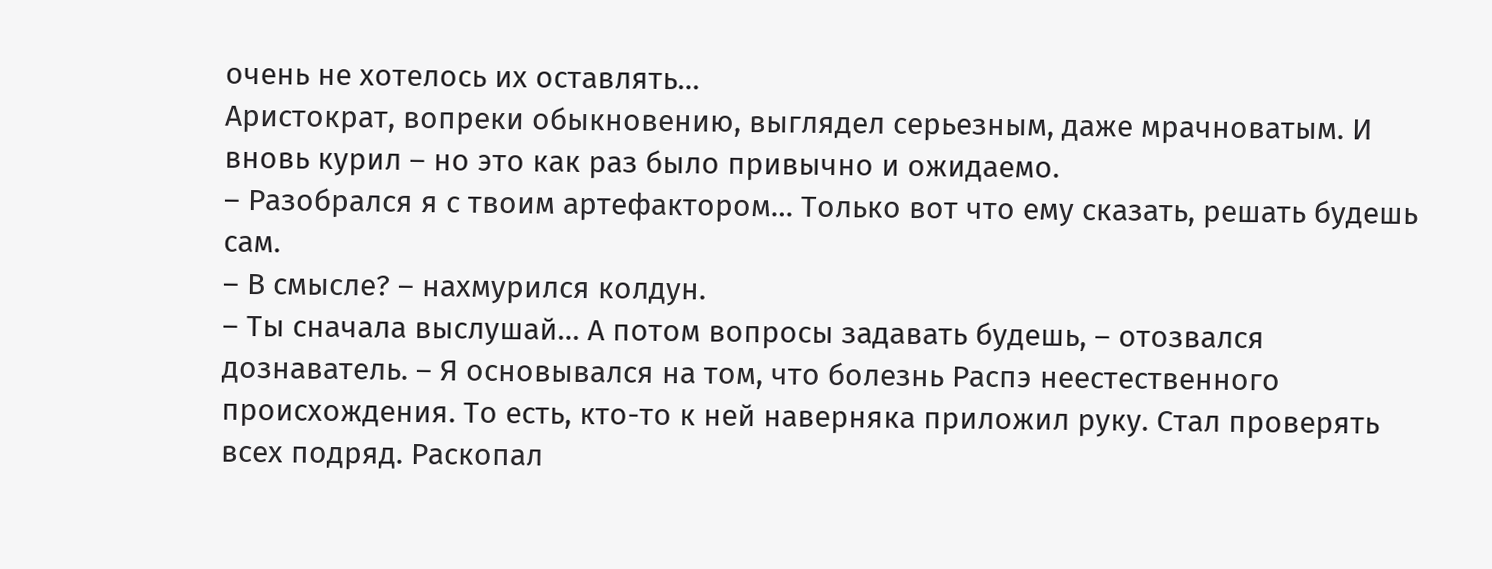очень не хотелось их оставлять…
Аристократ, вопреки обыкновению, выглядел серьезным, даже мрачноватым. И вновь курил – но это как раз было привычно и ожидаемо.
– Разобрался я с твоим артефактором… Только вот что ему сказать, решать будешь сам.
– В смысле? – нахмурился колдун.
– Ты сначала выслушай… А потом вопросы задавать будешь, – отозвался дознаватель. – Я основывался на том, что болезнь Распэ неестественного происхождения. То есть, кто-то к ней наверняка приложил руку. Стал проверять всех подряд. Раскопал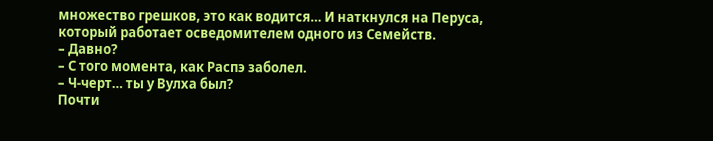множество грешков, это как водится… И наткнулся на Перуса, который работает осведомителем одного из Семейств.
– Давно?
– С того момента, как Распэ заболел.
– Ч-черт… ты у Вулха был?
Почти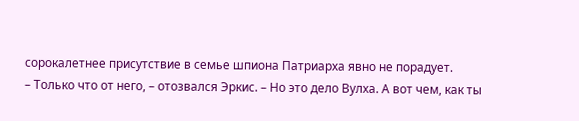сорокалетнее присутствие в семье шпиона Патриарха явно не порадует.
– Только что от него, – отозвался Эркис. – Но это дело Вулха. А вот чем, как ты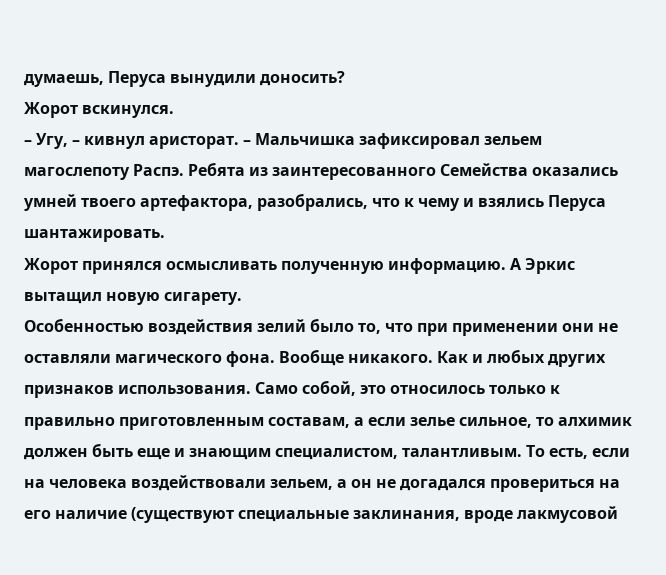думаешь, Перуса вынудили доносить?
Жорот вскинулся.
– Угу, – кивнул аристорат. – Мальчишка зафиксировал зельем магослепоту Распэ. Ребята из заинтересованного Семейства оказались умней твоего артефактора, разобрались, что к чему и взялись Перуса шантажировать.
Жорот принялся осмысливать полученную информацию. А Эркис вытащил новую сигарету.
Особенностью воздействия зелий было то, что при применении они не оставляли магического фона. Вообще никакого. Как и любых других признаков использования. Само собой, это относилось только к правильно приготовленным составам, а если зелье сильное, то алхимик должен быть еще и знающим специалистом, талантливым. То есть, если на человека воздействовали зельем, а он не догадался провериться на его наличие (существуют специальные заклинания, вроде лакмусовой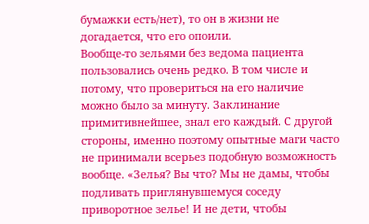бумажки есть/нет), то он в жизни не догадается, что его опоили.
Вообще-то зельями без ведома пациента пользовались очень редко. В том числе и потому, что провериться на его наличие можно было за минуту. Заклинание примитивнейшее, знал его каждый. С другой стороны, именно поэтому опытные маги часто не принимали всерьез подобную возможность вообще. «Зелья? Вы что? Мы не дамы, чтобы подливать приглянувшемуся соседу приворотное зелье! И не дети, чтобы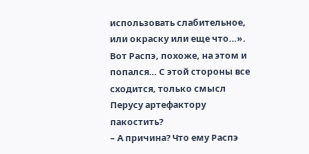использовать слабительное, или окраску или еще что…». Вот Распэ, похоже, на этом и попался… С этой стороны все сходится, только смысл Перусу артефактору пакостить?
– А причина? Что ему Распэ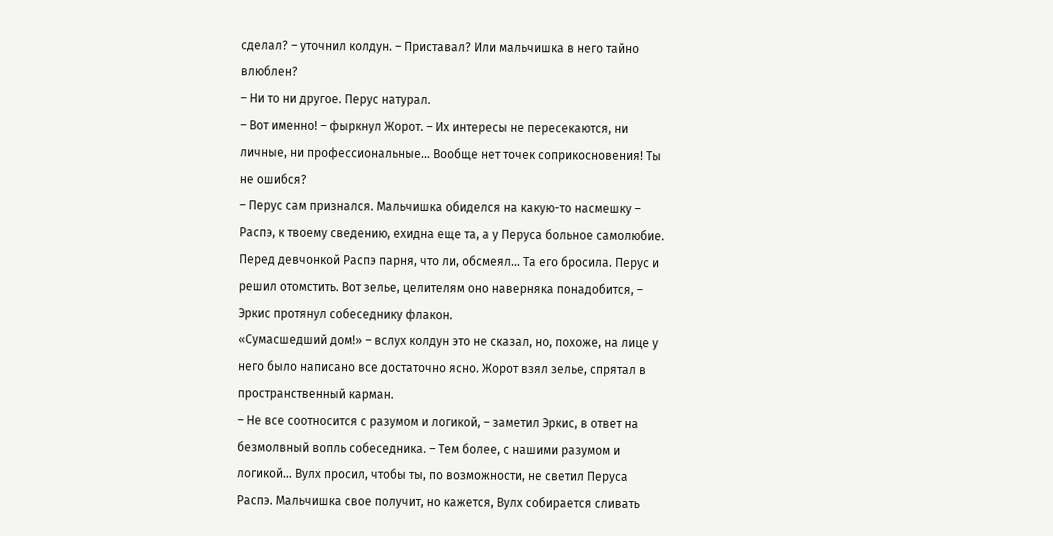сделал? – уточнил колдун. – Приставал? Или мальчишка в него тайно влюблен?
– Ни то ни другое. Перус натурал.
– Вот именно! – фыркнул Жорот. – Их интересы не пересекаются, ни личные, ни профессиональные… Вообще нет точек соприкосновения! Ты не ошибся?
– Перус сам признался. Мальчишка обиделся на какую-то насмешку – Распэ, к твоему сведению, ехидна еще та, а у Перуса больное самолюбие. Перед девчонкой Распэ парня, что ли, обсмеял… Та его бросила. Перус и решил отомстить. Вот зелье, целителям оно наверняка понадобится, – Эркис протянул собеседнику флакон.
«Сумасшедший дом!» – вслух колдун это не сказал, но, похоже, на лице у него было написано все достаточно ясно. Жорот взял зелье, спрятал в пространственный карман.
– Не все соотносится с разумом и логикой, – заметил Эркис, в ответ на безмолвный вопль собеседника. – Тем более, с нашими разумом и логикой… Вулх просил, чтобы ты, по возможности, не светил Перуса Распэ. Мальчишка свое получит, но кажется, Вулх собирается сливать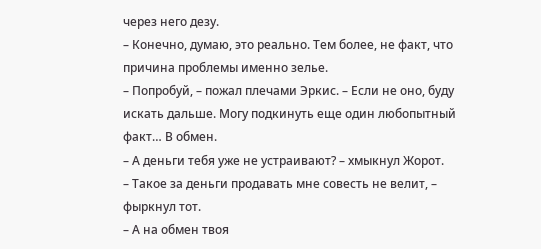через него дезу.
– Конечно, думаю, это реально. Тем более, не факт, что причина проблемы именно зелье.
– Попробуй, – пожал плечами Эркис. – Если не оно, буду искать дальше. Могу подкинуть еще один любопытный факт… В обмен.
– А деньги тебя уже не устраивают? – хмыкнул Жорот.
– Такое за деньги продавать мне совесть не велит, – фыркнул тот.
– А на обмен твоя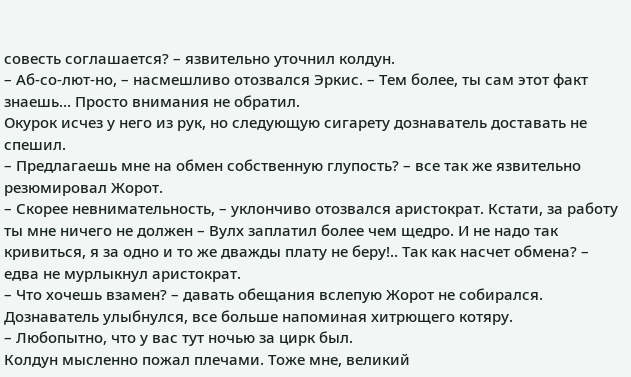совесть соглашается? – язвительно уточнил колдун.
– Аб-со-лют-но, – насмешливо отозвался Эркис. – Тем более, ты сам этот факт знаешь… Просто внимания не обратил.
Окурок исчез у него из рук, но следующую сигарету дознаватель доставать не спешил.
– Предлагаешь мне на обмен собственную глупость? – все так же язвительно резюмировал Жорот.
– Скорее невнимательность, – уклончиво отозвался аристократ. Кстати, за работу ты мне ничего не должен – Вулх заплатил более чем щедро. И не надо так кривиться, я за одно и то же дважды плату не беру!.. Так как насчет обмена? – едва не мурлыкнул аристократ.
– Что хочешь взамен? – давать обещания вслепую Жорот не собирался.
Дознаватель улыбнулся, все больше напоминая хитрющего котяру.
– Любопытно, что у вас тут ночью за цирк был.
Колдун мысленно пожал плечами. Тоже мне, великий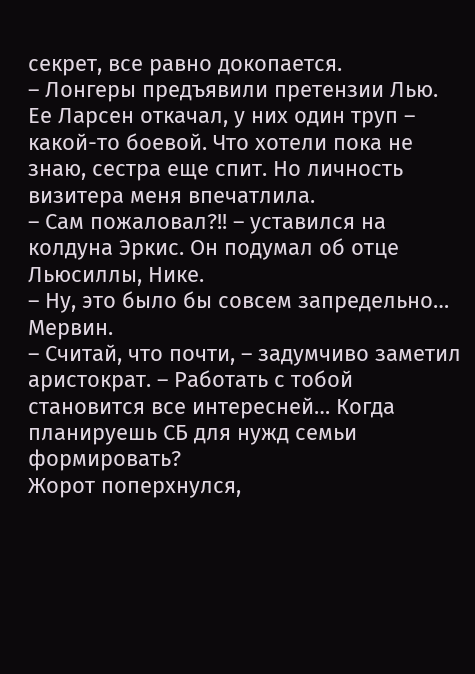секрет, все равно докопается.
– Лонгеры предъявили претензии Лью. Ее Ларсен откачал, у них один труп – какой-то боевой. Что хотели пока не знаю, сестра еще спит. Но личность визитера меня впечатлила.
– Сам пожаловал?!! – уставился на колдуна Эркис. Он подумал об отце Льюсиллы, Нике.
– Ну, это было бы совсем запредельно… Мервин.
– Считай, что почти, – задумчиво заметил аристократ. – Работать с тобой становится все интересней… Когда планируешь СБ для нужд семьи формировать?
Жорот поперхнулся,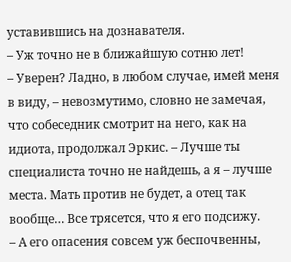уставившись на дознавателя.
– Уж точно не в ближайшую сотню лет!
– Уверен? Ладно, в любом случае, имей меня в виду, – невозмутимо, словно не замечая, что собеседник смотрит на него, как на идиота, продолжал Эркис. – Лучше ты специалиста точно не найдешь, а я – лучше места. Мать против не будет, а отец так вообще… Все трясется, что я его подсижу.
– А его опасения совсем уж беспочвенны,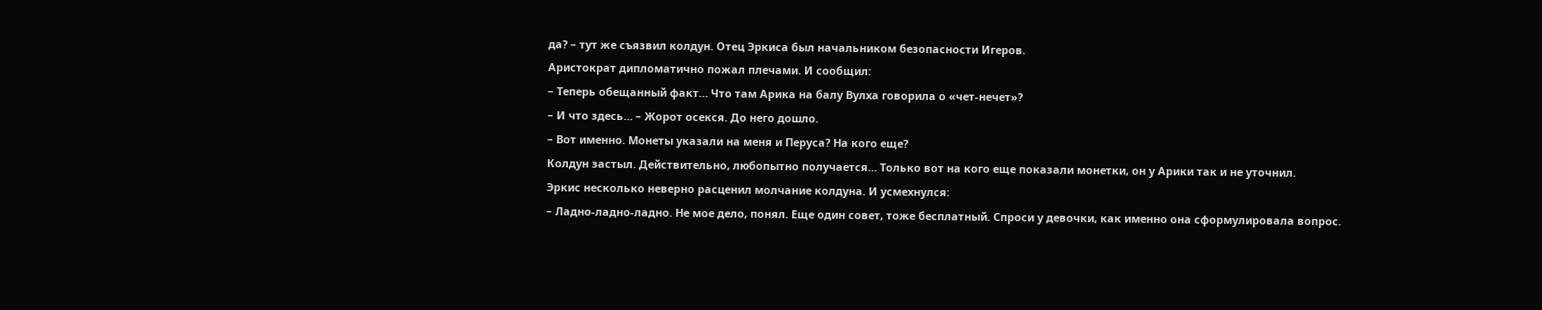да? – тут же съязвил колдун. Отец Эркиса был начальником безопасности Игеров.
Аристократ дипломатично пожал плечами. И сообщил:
– Теперь обещанный факт… Что там Арика на балу Вулха говорила о «чет-нечет»?
– И что здесь… – Жорот осекся. До него дошло.
– Вот именно. Монеты указали на меня и Перуса? На кого еще?
Колдун застыл. Действительно, любопытно получается… Только вот на кого еще показали монетки, он у Арики так и не уточнил.
Эркис несколько неверно расценил молчание колдуна. И усмехнулся:
– Ладно-ладно-ладно. Не мое дело, понял. Еще один совет, тоже бесплатный. Спроси у девочки, как именно она сформулировала вопрос.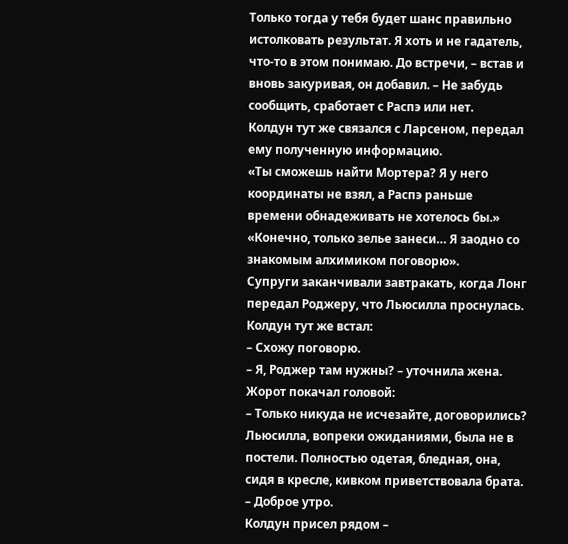Только тогда у тебя будет шанс правильно истолковать результат. Я хоть и не гадатель, что-то в этом понимаю. До встречи, – встав и вновь закуривая, он добавил. – Не забудь сообщить, сработает с Распэ или нет.
Колдун тут же связался с Ларсеном, передал ему полученную информацию.
«Ты сможешь найти Мортера? Я у него координаты не взял, а Распэ раньше времени обнадеживать не хотелось бы.»
«Конечно, только зелье занеси… Я заодно со знакомым алхимиком поговорю».
Супруги заканчивали завтракать, когда Лонг передал Роджеру, что Льюсилла проснулась. Колдун тут же встал:
– Схожу поговорю.
– Я, Роджер там нужны? – уточнила жена.
Жорот покачал головой:
– Только никуда не исчезайте, договорились?
Льюсилла, вопреки ожиданиями, была не в постели. Полностью одетая, бледная, она, сидя в кресле, кивком приветствовала брата.
– Доброе утро.
Колдун присел рядом –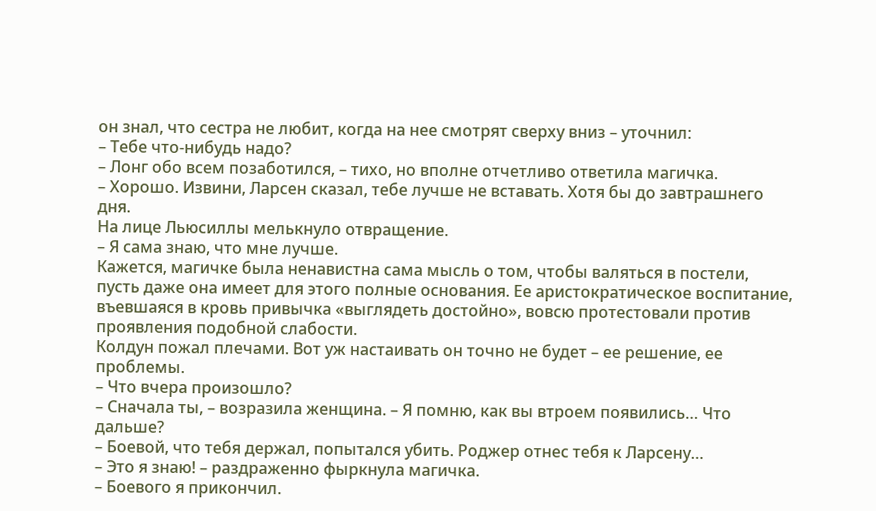он знал, что сестра не любит, когда на нее смотрят сверху вниз – уточнил:
– Тебе что-нибудь надо?
– Лонг обо всем позаботился, – тихо, но вполне отчетливо ответила магичка.
– Хорошо. Извини, Ларсен сказал, тебе лучше не вставать. Хотя бы до завтрашнего дня.
На лице Льюсиллы мелькнуло отвращение.
– Я сама знаю, что мне лучше.
Кажется, магичке была ненавистна сама мысль о том, чтобы валяться в постели, пусть даже она имеет для этого полные основания. Ее аристократическое воспитание, въевшаяся в кровь привычка «выглядеть достойно», вовсю протестовали против проявления подобной слабости.
Колдун пожал плечами. Вот уж настаивать он точно не будет – ее решение, ее проблемы.
– Что вчера произошло?
– Сначала ты, – возразила женщина. – Я помню, как вы втроем появились… Что дальше?
– Боевой, что тебя держал, попытался убить. Роджер отнес тебя к Ларсену…
– Это я знаю! – раздраженно фыркнула магичка.
– Боевого я прикончил.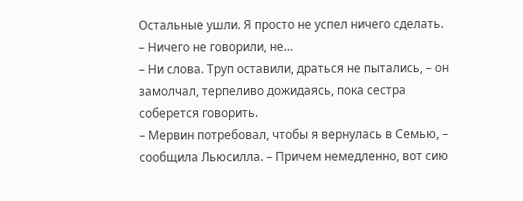Остальные ушли. Я просто не успел ничего сделать.
– Ничего не говорили, не…
– Ни слова. Труп оставили, драться не пытались, – он замолчал, терпеливо дожидаясь, пока сестра соберется говорить.
– Мервин потребовал, чтобы я вернулась в Семью, – сообщила Льюсилла. – Причем немедленно, вот сию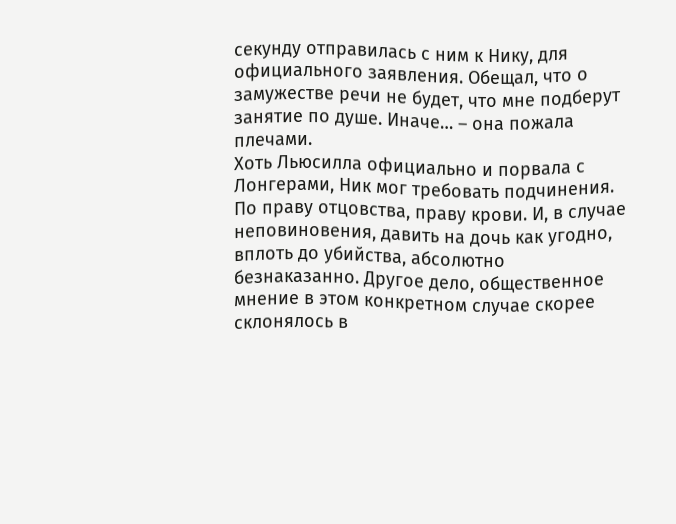секунду отправилась с ним к Нику, для официального заявления. Обещал, что о замужестве речи не будет, что мне подберут занятие по душе. Иначе… – она пожала плечами.
Хоть Льюсилла официально и порвала с Лонгерами, Ник мог требовать подчинения. По праву отцовства, праву крови. И, в случае неповиновения, давить на дочь как угодно, вплоть до убийства, абсолютно безнаказанно. Другое дело, общественное мнение в этом конкретном случае скорее склонялось в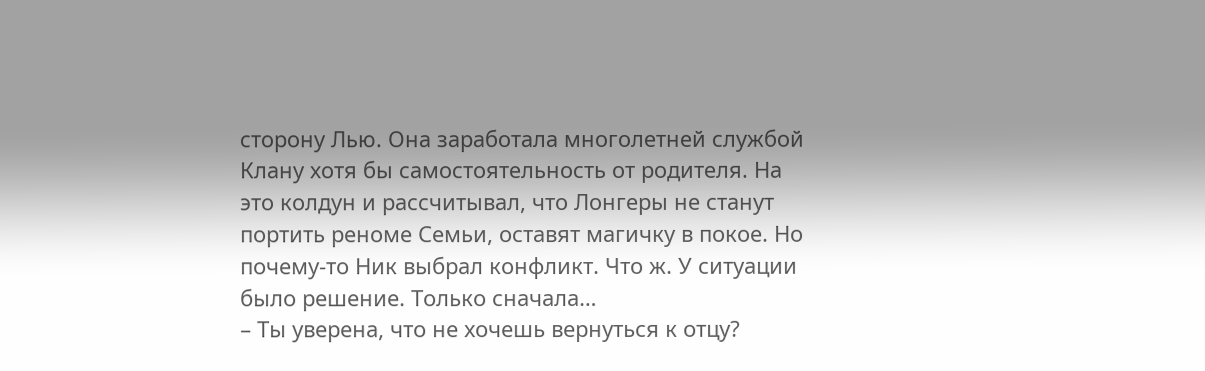сторону Лью. Она заработала многолетней службой Клану хотя бы самостоятельность от родителя. На это колдун и рассчитывал, что Лонгеры не станут портить реноме Семьи, оставят магичку в покое. Но почему-то Ник выбрал конфликт. Что ж. У ситуации было решение. Только сначала…
– Ты уверена, что не хочешь вернуться к отцу?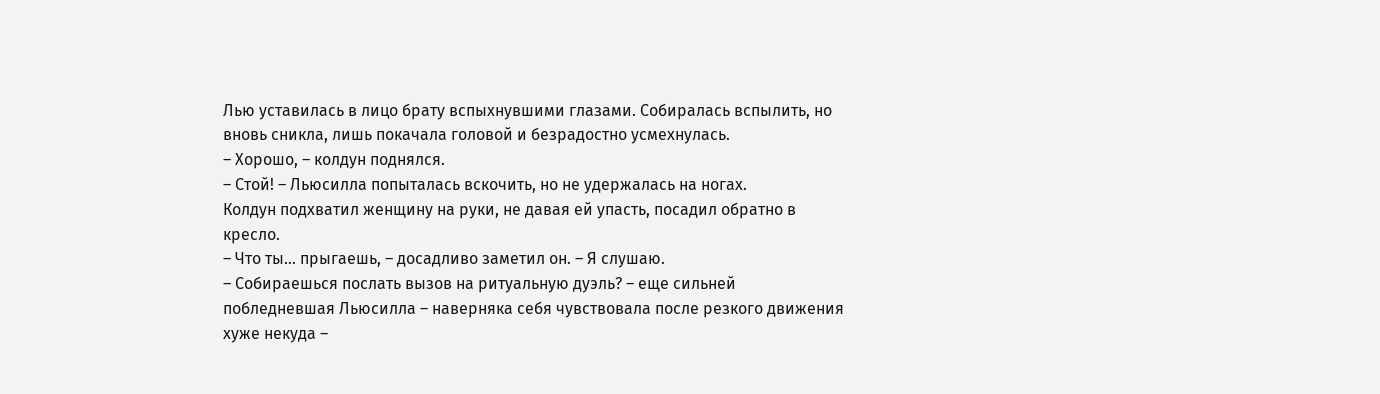Лью уставилась в лицо брату вспыхнувшими глазами. Собиралась вспылить, но вновь сникла, лишь покачала головой и безрадостно усмехнулась.
– Хорошо, – колдун поднялся.
– Стой! – Льюсилла попыталась вскочить, но не удержалась на ногах.
Колдун подхватил женщину на руки, не давая ей упасть, посадил обратно в кресло.
– Что ты… прыгаешь, – досадливо заметил он. – Я слушаю.
– Собираешься послать вызов на ритуальную дуэль? – еще сильней побледневшая Льюсилла – наверняка себя чувствовала после резкого движения хуже некуда –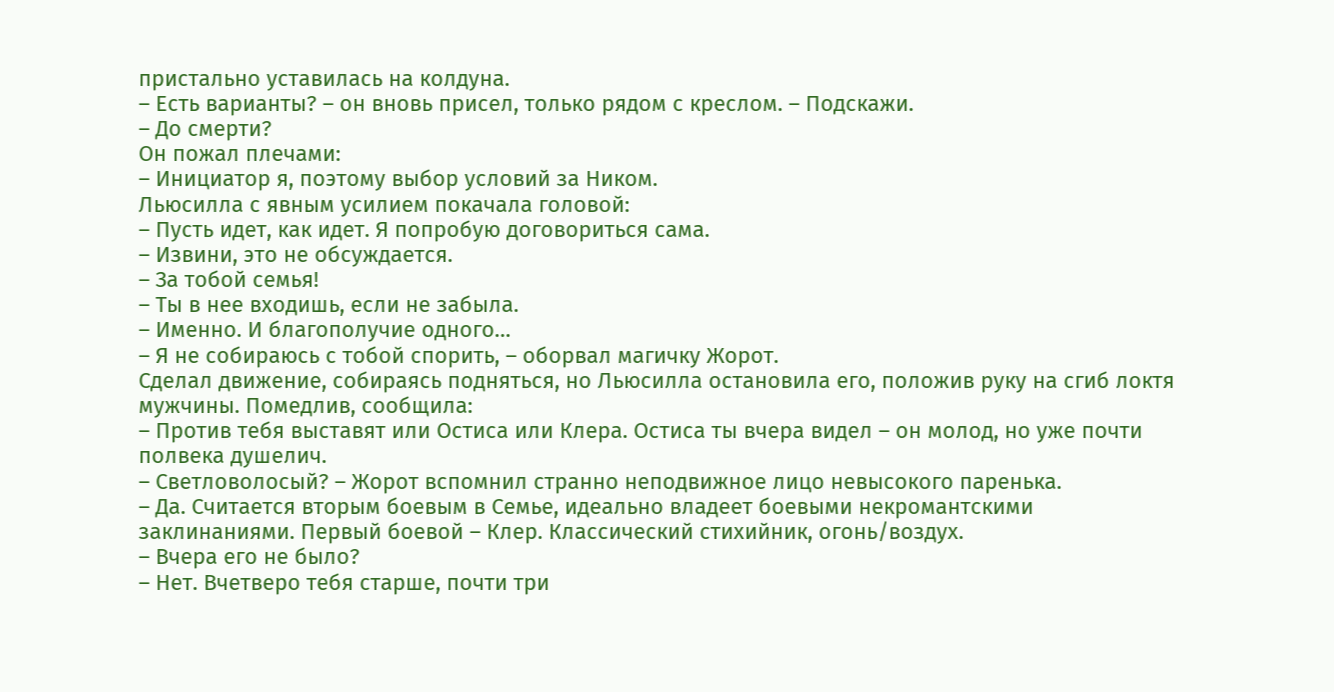пристально уставилась на колдуна.
– Есть варианты? – он вновь присел, только рядом с креслом. – Подскажи.
– До смерти?
Он пожал плечами:
– Инициатор я, поэтому выбор условий за Ником.
Льюсилла с явным усилием покачала головой:
– Пусть идет, как идет. Я попробую договориться сама.
– Извини, это не обсуждается.
– За тобой семья!
– Ты в нее входишь, если не забыла.
– Именно. И благополучие одного…
– Я не собираюсь с тобой спорить, – оборвал магичку Жорот.
Сделал движение, собираясь подняться, но Льюсилла остановила его, положив руку на сгиб локтя мужчины. Помедлив, сообщила:
– Против тебя выставят или Остиса или Клера. Остиса ты вчера видел – он молод, но уже почти полвека душелич.
– Светловолосый? – Жорот вспомнил странно неподвижное лицо невысокого паренька.
– Да. Считается вторым боевым в Семье, идеально владеет боевыми некромантскими заклинаниями. Первый боевой – Клер. Классический стихийник, огонь/воздух.
– Вчера его не было?
– Нет. Вчетверо тебя старше, почти три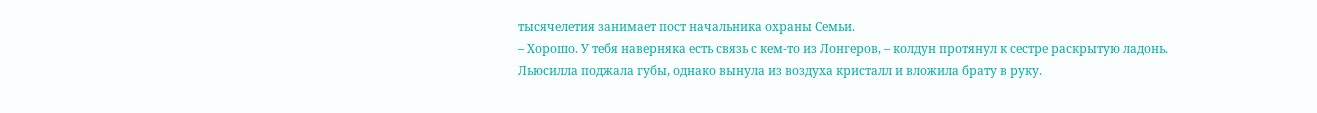тысячелетия занимает пост начальника охраны Семьи.
– Хорошо. У тебя наверняка есть связь с кем-то из Лонгеров, – колдун протянул к сестре раскрытую ладонь.
Льюсилла поджала губы, однако вынула из воздуха кристалл и вложила брату в руку.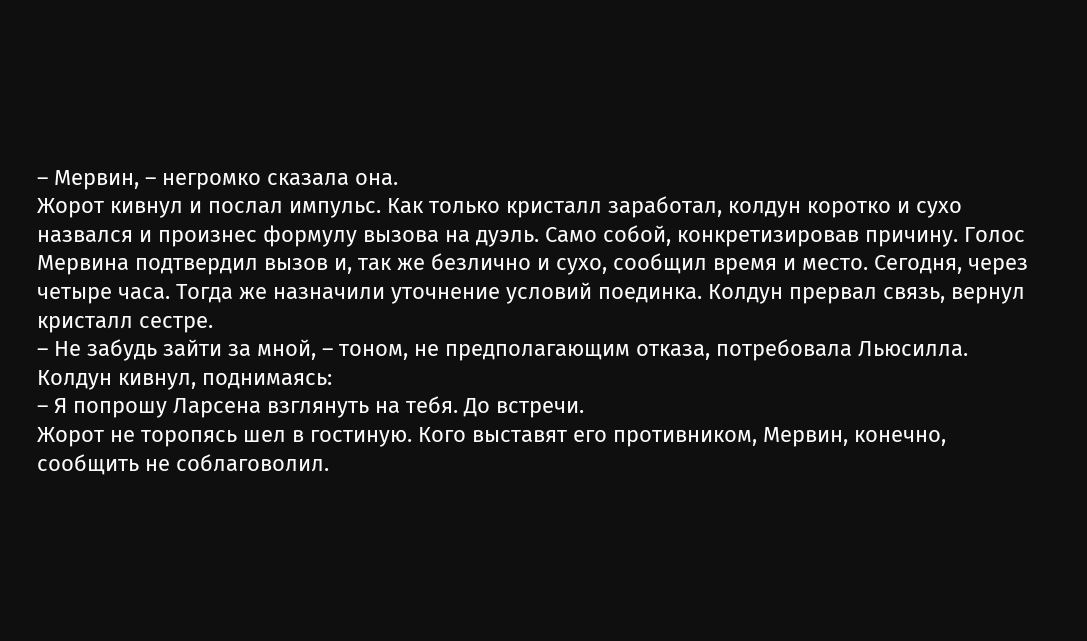– Мервин, – негромко сказала она.
Жорот кивнул и послал импульс. Как только кристалл заработал, колдун коротко и сухо назвался и произнес формулу вызова на дуэль. Само собой, конкретизировав причину. Голос Мервина подтвердил вызов и, так же безлично и сухо, сообщил время и место. Сегодня, через четыре часа. Тогда же назначили уточнение условий поединка. Колдун прервал связь, вернул кристалл сестре.
– Не забудь зайти за мной, – тоном, не предполагающим отказа, потребовала Льюсилла.
Колдун кивнул, поднимаясь:
– Я попрошу Ларсена взглянуть на тебя. До встречи.
Жорот не торопясь шел в гостиную. Кого выставят его противником, Мервин, конечно, сообщить не соблаговолил.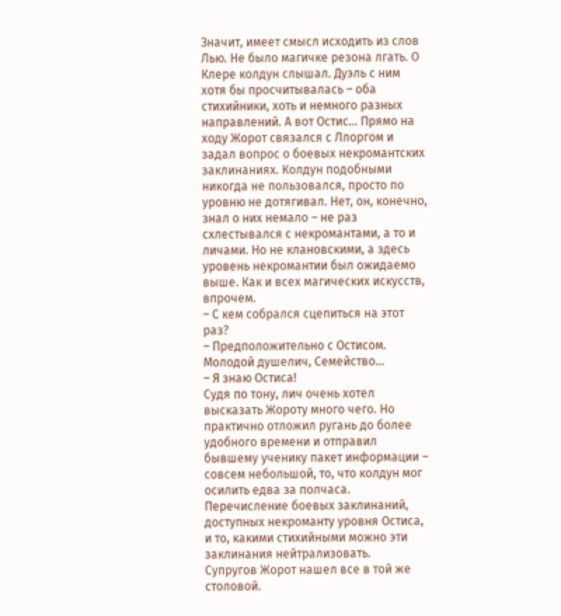Значит, имеет смысл исходить из слов Лью. Не было магичке резона лгать. О Клере колдун слышал. Дуэль с ним хотя бы просчитывалась – оба стихийники, хоть и немного разных направлений. А вот Остис… Прямо на ходу Жорот связался с Ллоргом и задал вопрос о боевых некромантских заклинаниях. Колдун подобными никогда не пользовался, просто по уровню не дотягивал. Нет, он, конечно, знал о них немало – не раз схлестывался с некромантами, а то и личами. Но не клановскими, а здесь уровень некромантии был ожидаемо выше. Как и всех магических искусств, впрочем.
– С кем собрался сцепиться на этот раз?
– Предположительно с Остисом. Молодой душелич, Семейство…
– Я знаю Остиса!
Судя по тону, лич очень хотел высказать Жороту много чего. Но практично отложил ругань до более удобного времени и отправил бывшему ученику пакет информации – совсем небольшой, то, что колдун мог осилить едва за полчаса. Перечисление боевых заклинаний, доступных некроманту уровня Остиса, и то, какими стихийными можно эти заклинания нейтрализовать.
Супругов Жорот нашел все в той же столовой.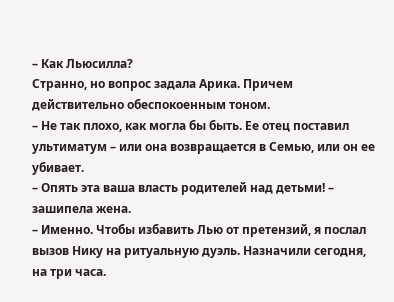– Как Льюсилла?
Странно, но вопрос задала Арика. Причем действительно обеспокоенным тоном.
– Не так плохо, как могла бы быть. Ее отец поставил ультиматум – или она возвращается в Семью, или он ее убивает.
– Опять эта ваша власть родителей над детьми! – зашипела жена.
– Именно. Чтобы избавить Лью от претензий, я послал вызов Нику на ритуальную дуэль. Назначили сегодня, на три часа.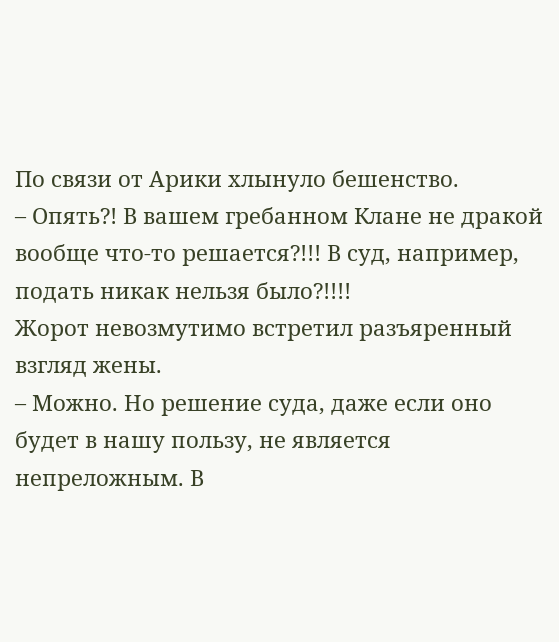По связи от Арики хлынуло бешенство.
– Опять?! В вашем гребанном Клане не дракой вообще что-то решается?!!! В суд, например, подать никак нельзя было?!!!!
Жорот невозмутимо встретил разъяренный взгляд жены.
– Можно. Но решение суда, даже если оно будет в нашу пользу, не является непреложным. В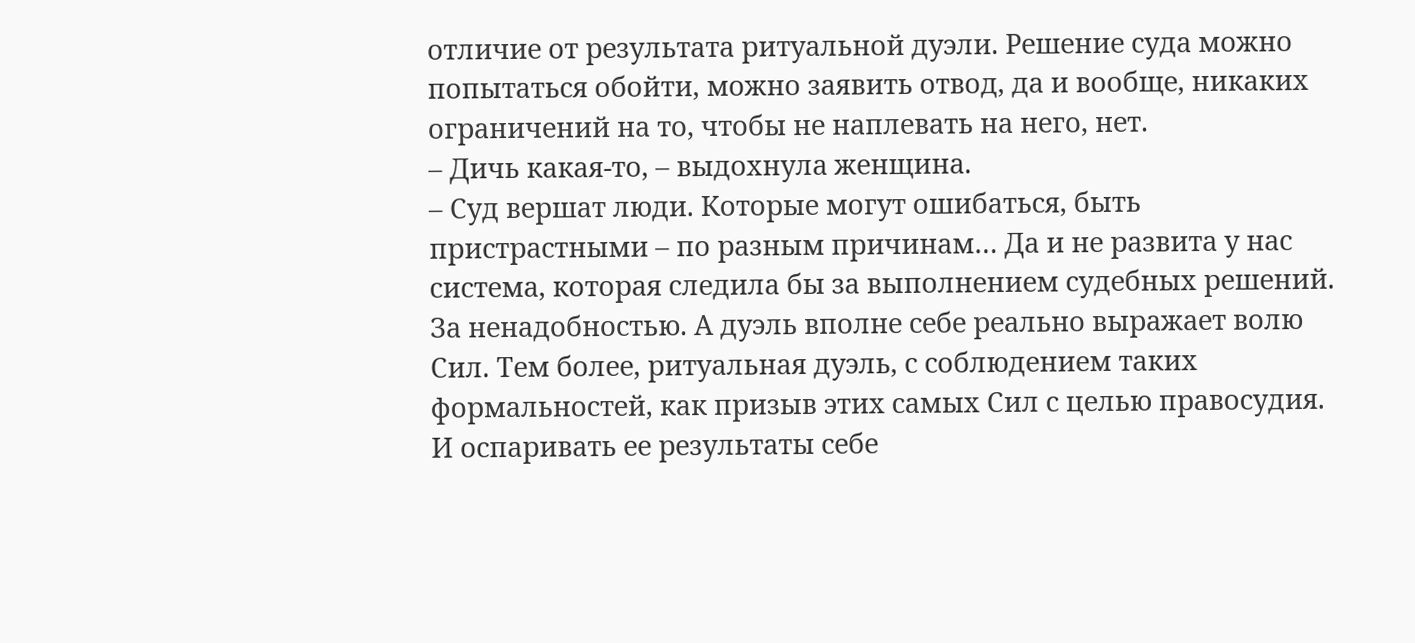отличие от результата ритуальной дуэли. Решение суда можно попытаться обойти, можно заявить отвод, да и вообще, никаких ограничений на то, чтобы не наплевать на него, нет.
– Дичь какая-то, – выдохнула женщина.
– Суд вершат люди. Которые могут ошибаться, быть пристрастными – по разным причинам… Да и не развита у нас система, которая следила бы за выполнением судебных решений. За ненадобностью. А дуэль вполне себе реально выражает волю Сил. Тем более, ритуальная дуэль, с соблюдением таких формальностей, как призыв этих самых Сил с целью правосудия. И оспаривать ее результаты себе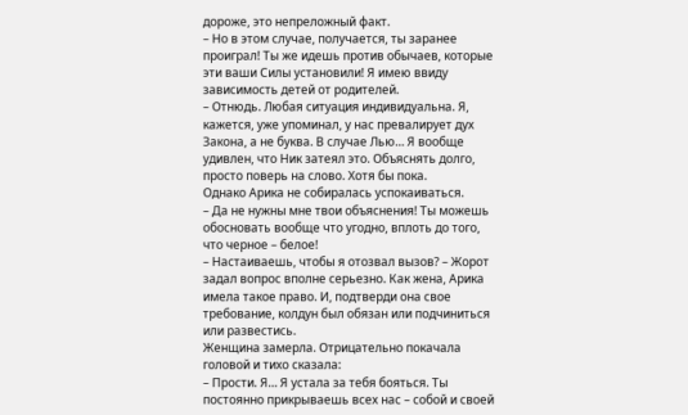дороже, это непреложный факт.
– Но в этом случае, получается, ты заранее проиграл! Ты же идешь против обычаев, которые эти ваши Силы установили! Я имею ввиду зависимость детей от родителей.
– Отнюдь. Любая ситуация индивидуальна. Я, кажется, уже упоминал, у нас превалирует дух Закона, а не буква. В случае Лью… Я вообще удивлен, что Ник затеял это. Объяснять долго, просто поверь на слово. Хотя бы пока.
Однако Арика не собиралась успокаиваться.
– Да не нужны мне твои объяснения! Ты можешь обосновать вообще что угодно, вплоть до того, что черное – белое!
– Настаиваешь, чтобы я отозвал вызов? – Жорот задал вопрос вполне серьезно. Как жена, Арика имела такое право. И, подтверди она свое требование, колдун был обязан или подчиниться или развестись.
Женщина замерла. Отрицательно покачала головой и тихо сказала:
– Прости. Я… Я устала за тебя бояться. Ты постоянно прикрываешь всех нас – собой и своей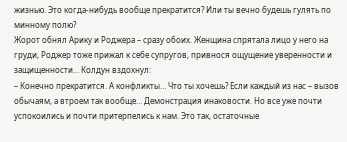жизнью. Это когда-нибудь вообще прекратится? Или ты вечно будешь гулять по минному полю?
Жорот обнял Арику и Роджера – сразу обоих. Женщина спрятала лицо у него на груди, Роджер тоже прижал к себе супругов, привнося ощущение уверенности и защищенности… Колдун вздохнул:
– Конечно прекратится. А конфликты… Что ты хочешь? Если каждый из нас – вызов обычаям, а втроем так вообще… Демонстрация инаковости. Но все уже почти успокоились и почти притерпелись к нам. Это так, остаточные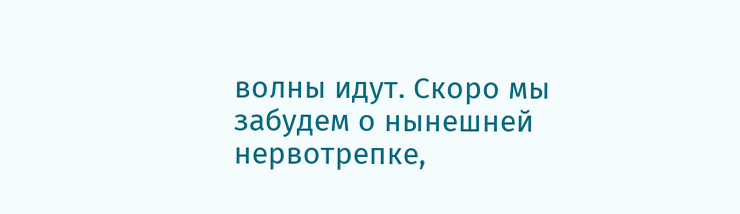волны идут. Скоро мы забудем о нынешней нервотрепке,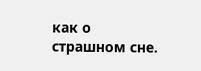как о страшном сне.